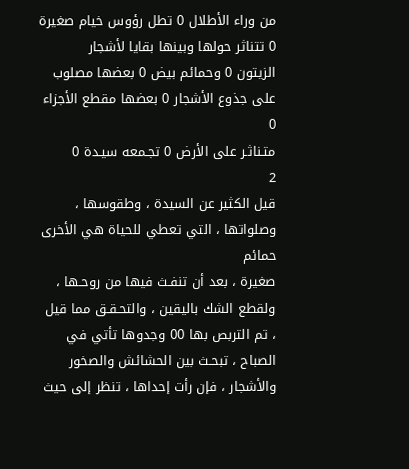من وراء الأطلال 0 تطل رؤوس خيام صغيرة 0 تتناثر حولها وبينها بقايا لأشجار
الزيتون 0 وحمائم بيض 0 بعضها مصلوب على جذوع الأشجار 0 بعضها مقطع الأجزاء 0
متـناثـر على الأرض 0 تجـمعه سيـدة 0
2
قيل الكثير عن السيدة ، وطقوسها ، وصلواتها ، التي تعطي للحياة هي الأخرى حمائم
صغيرة ، بعد أن تنفـث فيها من روحـها ، ولقطع الشك باليقين ، والتحـقـق مما قيل
، تم التربص بها 00 وجدوها تأتي في الصباح ، تبحـث بين الحشائش والصخور
والأشجار ، فإن رأت إحداها ، تنظر إلى حيث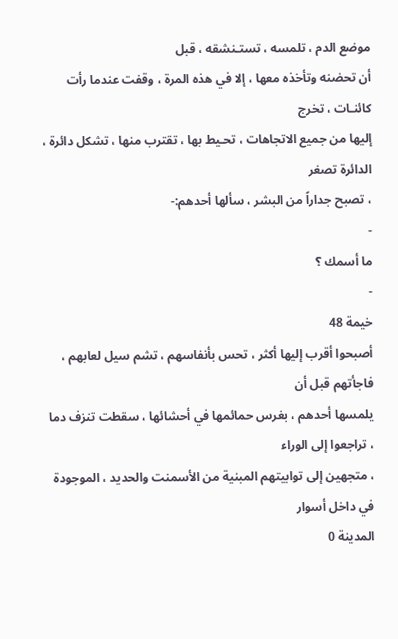موضع الدم ، تلمسه ، تستـنشقه ، قبل
أن تحضنه وتأخذه معها ، إلا في هذه المرة ، وقفت عندما رأت كائنـات ، تخرج
إليها من جميع الاتجاهات ، تحـيط بها ، تقترب منها ، تشكل دائرة ، الدائرة تصغر
، تصبح جداراً من البشر ، سألها أحدهم:-
-
ما أسمك ؟
-
خيمة 48
أصبحوا أقرب إليها أكثر ، تحس بأنفاسهم ، تشم سيل لعابهم ، فاجأتهم قبل أن
يلمسها أحدهم ، بغرس حمائمها في أحشائها ، سقطت تنزف دما ، تراجعوا إلى الوراء
، متجهين إلى توابيتهم المبنية من الأسمنت والحديد ، الموجودة في داخل أسوار
المدينة 0